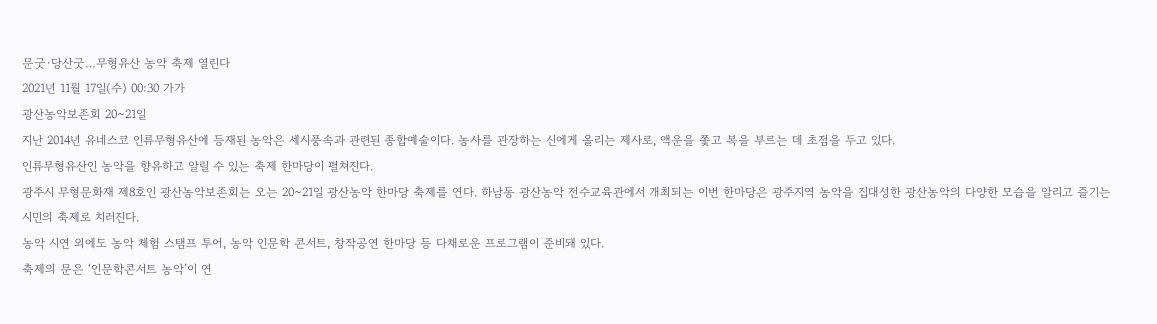문굿·당산굿…무형유산 농악 축제 열린다
2021년 11월 17일(수) 00:30 가가
광산농악보존회 20~21일
지난 2014년 유네스코 인류무형유산에 등재된 농악은 세시풍속과 관련된 종합예술이다. 농사를 관장하는 신에게 올리는 제사로, 액운을 쫓고 복을 부르는 데 초점을 두고 있다.
인류무형유산인 농악을 향유하고 알릴 수 있는 축제 한마당이 펼쳐진다.
광주시 무형문화재 제8호인 광산농악보존회는 오는 20~21일 광산농악 한마당 축제를 연다. 하남동 광산농악 전수교육관에서 개최되는 이번 한마당은 광주지역 농악을 집대성한 광산농악의 다양한 모습을 알리고 즐기는 시민의 축제로 치러진다.
농악 시연 외에도 농악 체험 스탬프 투어, 농악 인문학 콘서트, 창작공연 한마당 등 다채로운 프로그램이 준비돼 있다.
축제의 문은 ‘인문학콘서트 농악’이 연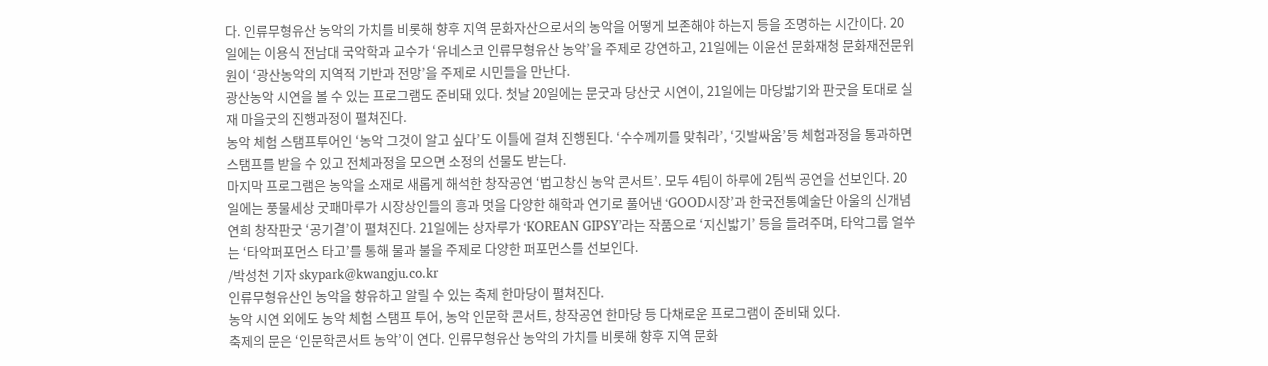다. 인류무형유산 농악의 가치를 비롯해 향후 지역 문화자산으로서의 농악을 어떻게 보존해야 하는지 등을 조명하는 시간이다. 20일에는 이용식 전남대 국악학과 교수가 ‘유네스코 인류무형유산 농악’을 주제로 강연하고, 21일에는 이윤선 문화재청 문화재전문위원이 ‘광산농악의 지역적 기반과 전망’을 주제로 시민들을 만난다.
광산농악 시연을 볼 수 있는 프로그램도 준비돼 있다. 첫날 20일에는 문굿과 당산굿 시연이, 21일에는 마당밟기와 판굿을 토대로 실재 마을굿의 진행과정이 펼쳐진다.
농악 체험 스탬프투어인 ‘농악 그것이 알고 싶다’도 이틀에 걸쳐 진행된다. ‘수수께끼를 맞춰라’, ‘깃발싸움’등 체험과정을 통과하면 스탬프를 받을 수 있고 전체과정을 모으면 소정의 선물도 받는다.
마지막 프로그램은 농악을 소재로 새롭게 해석한 창작공연 ‘법고창신 농악 콘서트’. 모두 4팀이 하루에 2팀씩 공연을 선보인다. 20일에는 풍물세상 굿패마루가 시장상인들의 흥과 멋을 다양한 해학과 연기로 풀어낸 ‘GOOD시장’과 한국전통예술단 아울의 신개념 연희 창작판굿 ‘공기결’이 펼쳐진다. 21일에는 상자루가 ‘KOREAN GIPSY’라는 작품으로 ‘지신밟기’ 등을 들려주며, 타악그룹 얼쑤는 ‘타악퍼포먼스 타고’를 통해 물과 불을 주제로 다양한 퍼포먼스를 선보인다.
/박성천 기자 skypark@kwangju.co.kr
인류무형유산인 농악을 향유하고 알릴 수 있는 축제 한마당이 펼쳐진다.
농악 시연 외에도 농악 체험 스탬프 투어, 농악 인문학 콘서트, 창작공연 한마당 등 다채로운 프로그램이 준비돼 있다.
축제의 문은 ‘인문학콘서트 농악’이 연다. 인류무형유산 농악의 가치를 비롯해 향후 지역 문화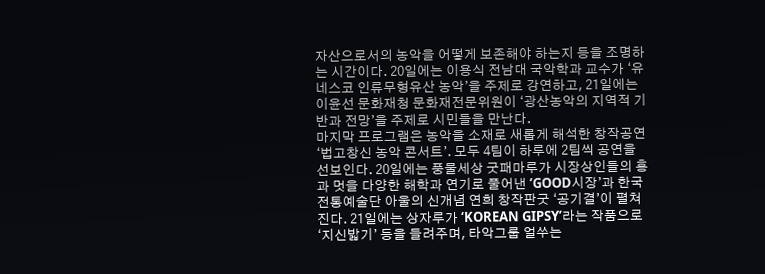자산으로서의 농악을 어떻게 보존해야 하는지 등을 조명하는 시간이다. 20일에는 이용식 전남대 국악학과 교수가 ‘유네스코 인류무형유산 농악’을 주제로 강연하고, 21일에는 이윤선 문화재청 문화재전문위원이 ‘광산농악의 지역적 기반과 전망’을 주제로 시민들을 만난다.
마지막 프로그램은 농악을 소재로 새롭게 해석한 창작공연 ‘법고창신 농악 콘서트’. 모두 4팀이 하루에 2팀씩 공연을 선보인다. 20일에는 풍물세상 굿패마루가 시장상인들의 흥과 멋을 다양한 해학과 연기로 풀어낸 ‘GOOD시장’과 한국전통예술단 아울의 신개념 연희 창작판굿 ‘공기결’이 펼쳐진다. 21일에는 상자루가 ‘KOREAN GIPSY’라는 작품으로 ‘지신밟기’ 등을 들려주며, 타악그룹 얼쑤는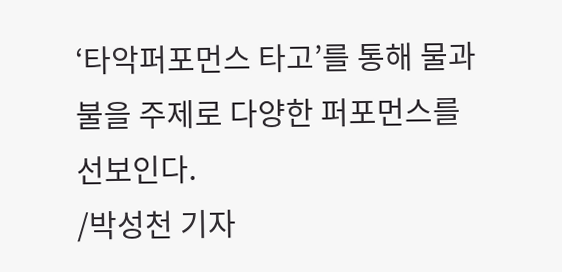‘타악퍼포먼스 타고’를 통해 물과 불을 주제로 다양한 퍼포먼스를 선보인다.
/박성천 기자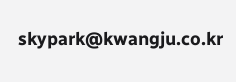skypark@kwangju.co.kr